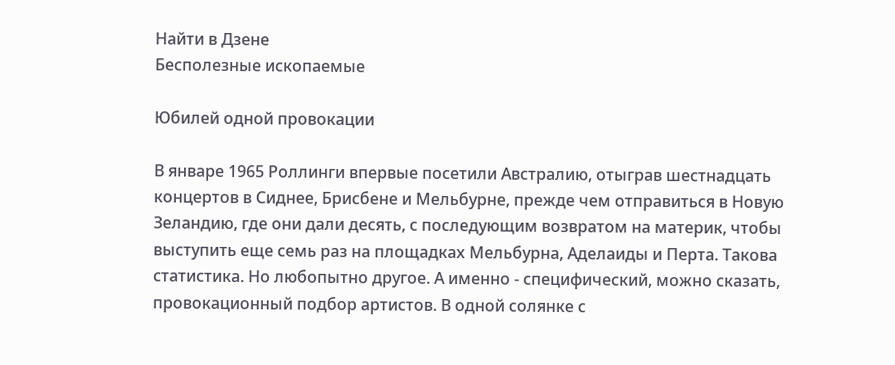Найти в Дзене
Бесполезные ископаемые

Юбилей одной провокации

В январе 1965 Роллинги впервые посетили Австралию, отыграв шестнадцать концертов в Сиднее, Брисбене и Мельбурне, прежде чем отправиться в Новую Зеландию, где они дали десять, с последующим возвратом на материк, чтобы выступить еще семь раз на площадках Мельбурна, Аделаиды и Перта. Такова статистика. Но любопытно другое. А именно - специфический, можно сказать, провокационный подбор артистов. В одной солянке с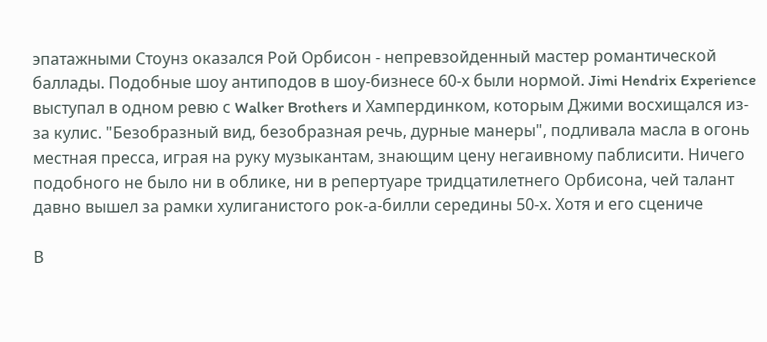эпатажными Стоунз оказался Рой Орбисон - непревзойденный мастер романтической баллады. Подобные шоу антиподов в шоу-бизнесе 60-х были нормой. Jimi Hendrix Experience выступал в одном ревю с Walker Brothers и Хампердинком, которым Джими восхищался из-за кулис. "Безобразный вид, безобразная речь, дурные манеры", подливала масла в огонь местная пресса, играя на руку музыкантам, знающим цену негаивному паблисити. Ничего подобного не было ни в облике, ни в репертуаре тридцатилетнего Орбисона, чей талант давно вышел за рамки хулиганистого рок-а-билли середины 50-х. Хотя и его сцениче

В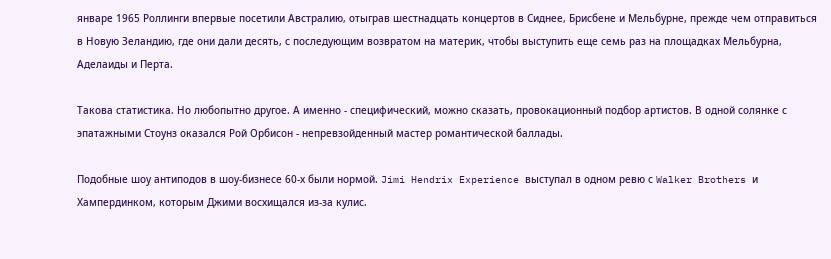январе 1965 Роллинги впервые посетили Австралию, отыграв шестнадцать концертов в Сиднее, Брисбене и Мельбурне, прежде чем отправиться в Новую Зеландию, где они дали десять, с последующим возвратом на материк, чтобы выступить еще семь раз на площадках Мельбурна, Аделаиды и Перта.

Такова статистика. Но любопытно другое. А именно - специфический, можно сказать, провокационный подбор артистов. В одной солянке с эпатажными Стоунз оказался Рой Орбисон - непревзойденный мастер романтической баллады.

Подобные шоу антиподов в шоу-бизнесе 60-х были нормой. Jimi Hendrix Experience выступал в одном ревю с Walker Brothers и Хампердинком, которым Джими восхищался из-за кулис.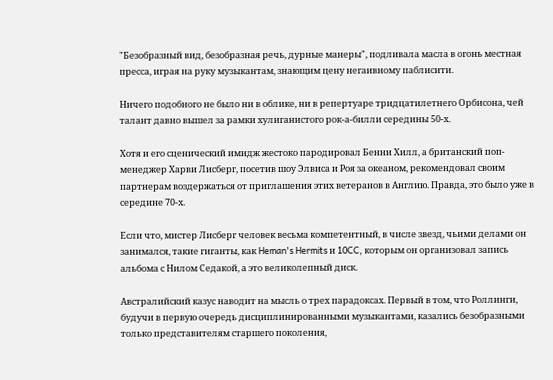"Безобразный вид, безобразная речь, дурные манеры", подливала масла в огонь местная пресса, играя на руку музыкантам, знающим цену негаивному паблисити.

Ничего подобного не было ни в облике, ни в репертуаре тридцатилетнего Орбисона, чей талант давно вышел за рамки хулиганистого рок-а-билли середины 50-х.

Хотя и его сценический имидж жестоко пародировал Бенни Хилл, а британский поп-менеджер Харви Лисберг, посетив шоу Элвиса и Роя за океаном, рекомендовал своим партнерам воздержаться от приглашения этих ветеранов в Англию. Правда, это было уже в середине 70-х.

Если что, мистер Лисберг человек весьма компетентный, в числе звезд, чьими делами он занимался, такие гиганты, как Heman's Hermits и 10CC, которым он организовал запись альбома с Нилом Седакой, а это великолепный диск.

Австралийский казус наводит на мысль о трех парадоксах. Первый в том, что Роллинги, будучи в первую очередь дисциплинированными музыкантами, казались безобразными только представителям старшего поколения,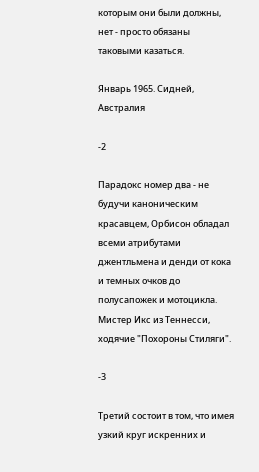которым они были должны, нет - просто обязаны таковыми казаться.

Январь 1965. Сидней, Австралия

-2

Парадокс номер два - не будучи каноническим красавцем, Орбисон обладал всеми атрибутами джентльмена и денди от кока и темных очков до полусапожек и мотоцикла. Мистер Икс из Теннесси, ходячие "Похороны Стиляги".

-3

Третий состоит в том, что имея узкий круг искренних и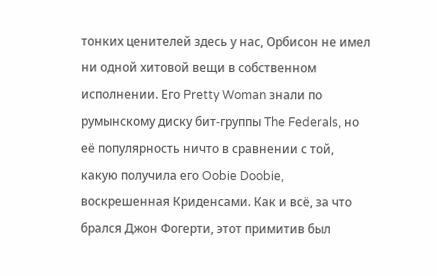тонких ценителей здесь у нас, Орбисон не имел ни одной хитовой вещи в собственном исполнении. Его Pretty Woman знали по румынскому диску бит-группы The Federals, но её популярность ничто в сравнении с той, какую получила его Oobie Doobie, воскрешенная Криденсами. Как и всё, за что брался Джон Фогерти, этот примитив был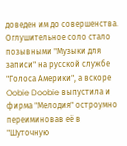доведен им до совершенства. Оглушительное соло стало позывными "Музыки для записи" на русской службе "Голоса Америки", а вскоре Oobie Doobie выпустила и фирма "Мелодия" остроумно переиминовав её в "Шуточную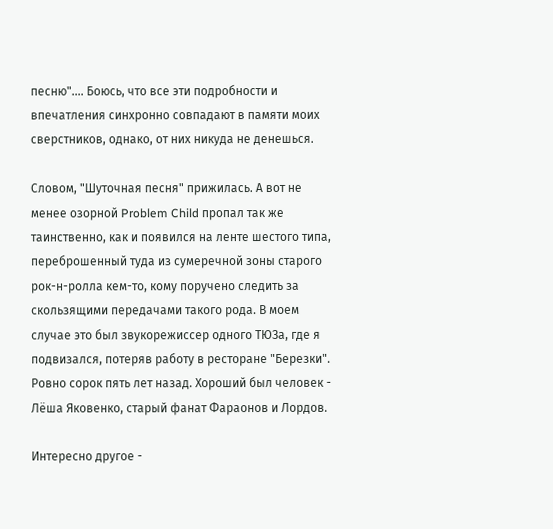песню".... Боюсь, что все эти подробности и впечатления синхронно совпадают в памяти моих сверстников, однако, от них никуда не денешься.

Словом, "Шуточная песня" прижилась. А вот не менее озорной Problem Child пропал так же таинственно, как и появился на ленте шестого типа, переброшенный туда из сумеречной зоны старого рок-н-ролла кем-то, кому поручено следить за скользящими передачами такого рода. В моем случае это был звукорежиссер одного ТЮЗа, где я подвизался, потеряв работу в ресторане "Березки". Ровно сорок пять лет назад. Хороший был человек - Лёша Яковенко, cтарый фанат Фараонов и Лордов.

Интересно другое -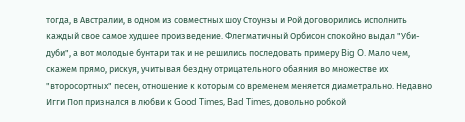тогда, в Австралии, в одном из совместных шоу Стоунзы и Рой договорились исполнить каждый свое самое худшее произведение. Флегматичный Орбисон спокойно выдал "Уби-дуби", а вот молодые бунтари так и не решились последовать примеру Big O. Мало чем, скажем прямо, рискуя, учитывая бездну отрицательного обаяния во множестве их "второсортных" песен, отношение к которым со временем меняется диаметрально. Недавно Игги Поп признался в любви к Good Times, Bad Times, довольно робкой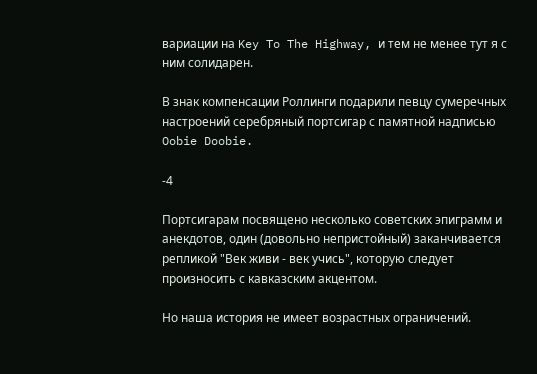вариации на Key To The Highway, и тем не менее тут я с ним солидарен.

В знак компенсации Роллинги подарили певцу сумеречных настроений серебряный портсигар с памятной надписью Oobie Doobie.

-4

Портсигарам посвящено несколько советских эпиграмм и анекдотов, один (довольно непристойный) заканчивается репликой "Век живи - век учись", которую следует произносить с кавказским акцентом.

Но наша история не имеет возрастных ограничений.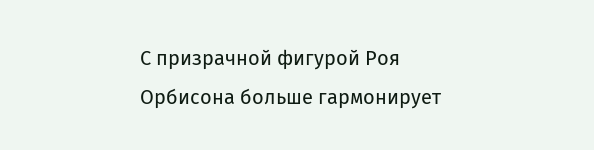C призрачной фигурой Роя Орбисона больше гармонирует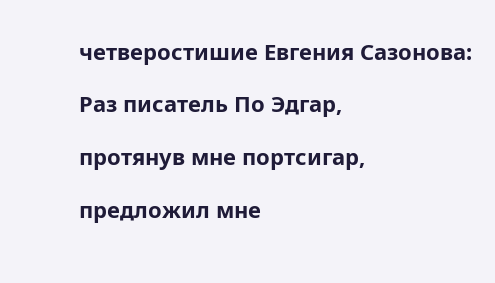четверостишие Евгения Сазонова:

Раз писатель По Эдгар,

протянув мне портсигар,

предложил мне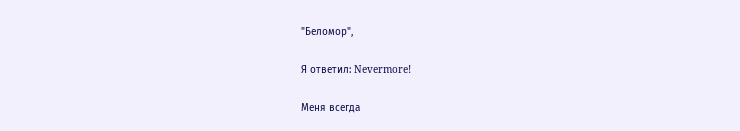"Беломор",

Я ответил: Nevermore!

Меня всегда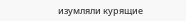изумляли курящие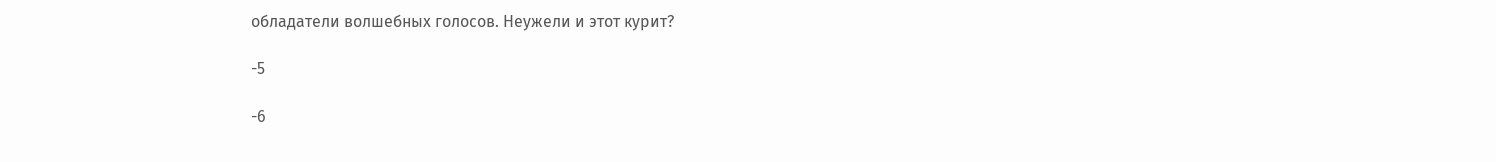обладатели волшебных голосов. Неужели и этот курит?

-5

-6